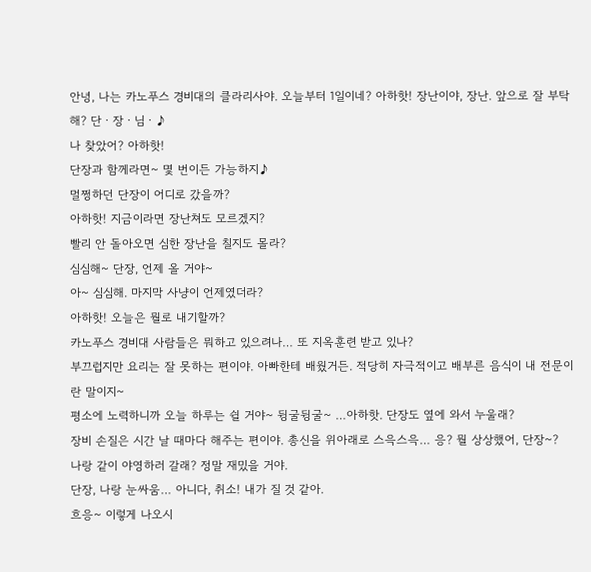안녕, 나는 카노푸스 경비대의 클라리사야. 오늘부터 1일이네? 아하핫! 장난이야, 장난. 앞으로 잘 부탁해? 단ㆍ장ㆍ님ㆍ♪
나 찾았어? 아하핫!
단장과 함께라면~ 몇 번이든 가능하지♪
멀쩡하던 단장이 어디로 갔을까?
아하핫! 지금이라면 장난쳐도 모르겠지?
빨리 안 돌아오면 심한 장난을 칠지도 몰라?
심심해~ 단장, 언제 올 거야~
아~ 심심해. 마지막 사냥이 언제였더라?
아하핫! 오늘은 뭘로 내기할까?
카노푸스 경비대 사람들은 뭐하고 있으려나… 또 지옥훈련 받고 있나?
부끄럽지만 요리는 잘 못하는 편이야. 아빠한테 배웠거든. 적당히 자극적이고 배부른 음식이 내 전문이란 말이지~
평소에 노력하니까 오늘 하루는 쉴 거야~ 뒹굴뒹굴~ …아하핫. 단장도 옆에 와서 누울래?
장비 손질은 시간 날 때마다 해주는 편이야. 총신을 위아래로 스윽스윽… 응? 뭘 상상했어, 단장~?
나랑 같이 야영하러 갈래? 정말 재밌을 거야.
단장, 나랑 눈싸움… 아니다, 취소! 내가 질 것 같아.
흐응~ 이렇게 나오시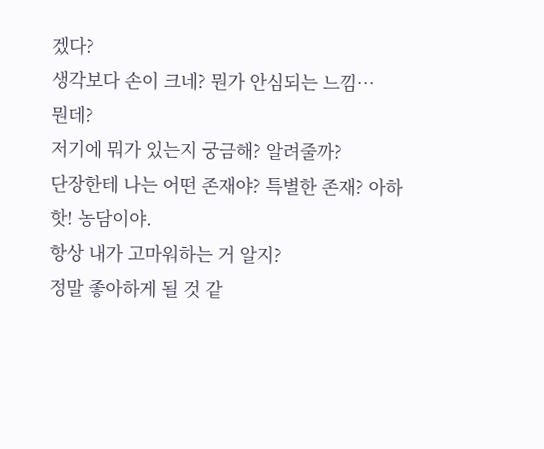겠다?
생각보다 손이 크네? 뭔가 안심되는 느낌…
뭔데?
저기에 뭐가 있는지 궁금해? 알려줄까?
단장한테 나는 어떤 존재야? 특별한 존재? 아하핫! 농담이야.
항상 내가 고마워하는 거 알지?
정말 좋아하게 될 것 같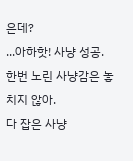은데?
...아하핫! 사냥 성공.
한번 노린 사냥감은 놓치지 않아.
다 잡은 사냥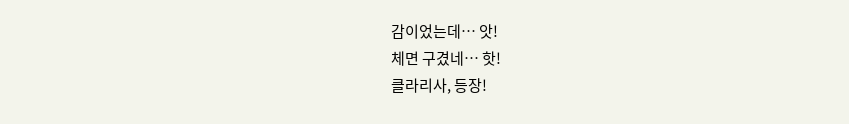감이었는데… 앗!
체면 구겼네… 핫!
클라리사, 등장!